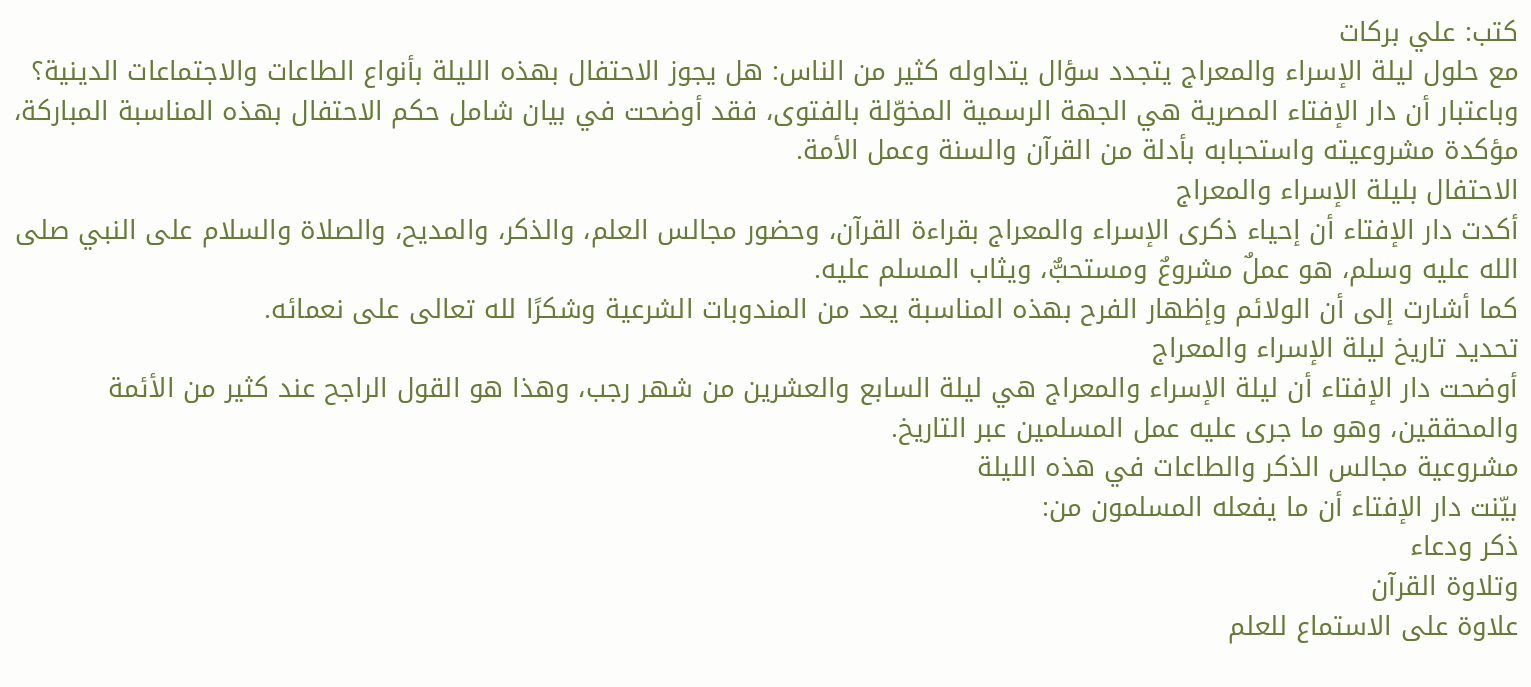كتب: علي بركات
مع حلول ليلة الإسراء والمعراج يتجدد سؤال يتداوله كثير من الناس: هل يجوز الاحتفال بهذه الليلة بأنواع الطاعات والاجتماعات الدينية؟
وباعتبار أن دار الإفتاء المصرية هي الجهة الرسمية المخوّلة بالفتوى، فقد أوضحت في بيان شامل حكم الاحتفال بهذه المناسبة المباركة، مؤكدة مشروعيته واستحبابه بأدلة من القرآن والسنة وعمل الأمة.
الاحتفال بليلة الإسراء والمعراج
أكدت دار الإفتاء أن إحياء ذكرى الإسراء والمعراج بقراءة القرآن، وحضور مجالس العلم، والذكر، والمديح، والصلاة والسلام على النبي صلى الله عليه وسلم، هو عملٌ مشروعٌ ومستحبٌّ، ويثاب المسلم عليه.
كما أشارت إلى أن الولائم وإظهار الفرح بهذه المناسبة يعد من المندوبات الشرعية وشكرًا لله تعالى على نعمائه.
تحديد تاريخ ليلة الإسراء والمعراج
أوضحت دار الإفتاء أن ليلة الإسراء والمعراج هي ليلة السابع والعشرين من شهر رجب، وهذا هو القول الراجح عند كثير من الأئمة والمحققين، وهو ما جرى عليه عمل المسلمين عبر التاريخ.
مشروعية مجالس الذكر والطاعات في هذه الليلة
بيّنت دار الإفتاء أن ما يفعله المسلمون من:
ذكر ودعاء
وتلاوة القرآن
علاوة على الاستماع للعلم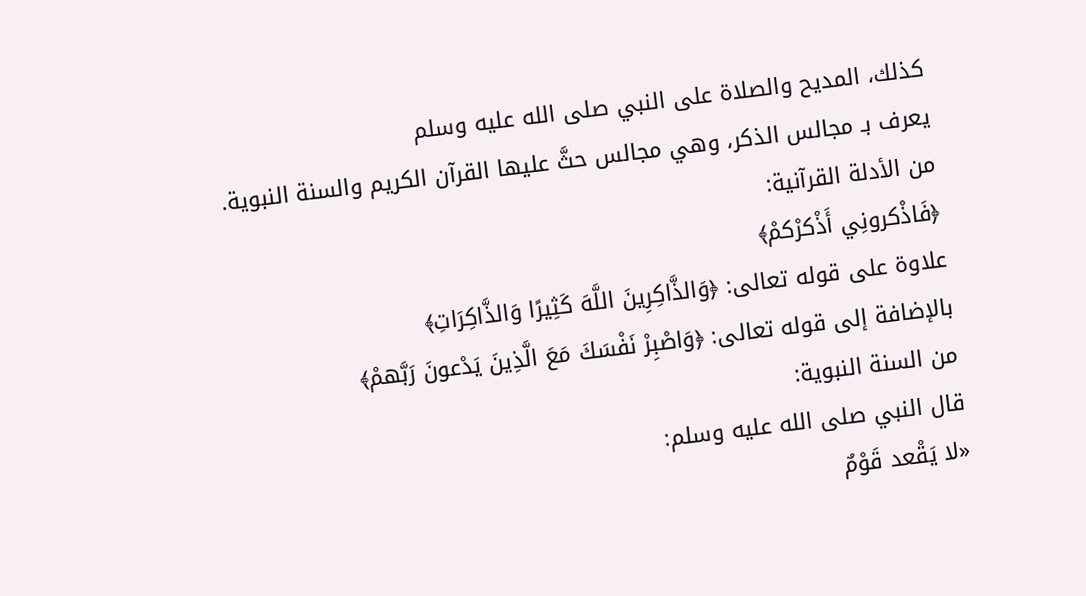كذلك، المديح والصلاة على النبي صلى الله عليه وسلم
يعرف بـ مجالس الذكر، وهي مجالس حثَّ عليها القرآن الكريم والسنة النبوية.
من الأدلة القرآنية:
﴿فَاذْكرونِي أَذْكرْكمْ﴾
علاوة على قوله تعالى: ﴿وَالذَّاكِرِينَ اللَّهَ كَثِيرًا وَالذَّاكِرَاتِ﴾
بالإضافة إلى قوله تعالى: ﴿وَاصْبِرْ نَفْسَكَ مَعَ الَّذِينَ يَدْعونَ رَبَّهمْ﴾
من السنة النبوية:
قال النبي صلى الله عليه وسلم:
«لا يَقْعد قَوْمٌ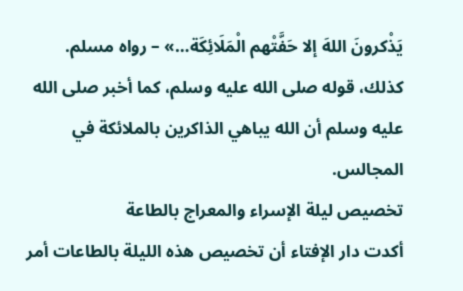يَذْكرونَ اللهَ إلا حَفَّتْهم الْمَلَائِكَة…» – رواه مسلم.
كذلك، قوله صلى الله عليه وسلم، كما أخبر صلى الله عليه وسلم أن الله يباهي الذاكرين بالملائكة في المجالس.
تخصيص ليلة الإسراء والمعراج بالطاعة
أكدت دار الإفتاء أن تخصيص هذه الليلة بالطاعات أمر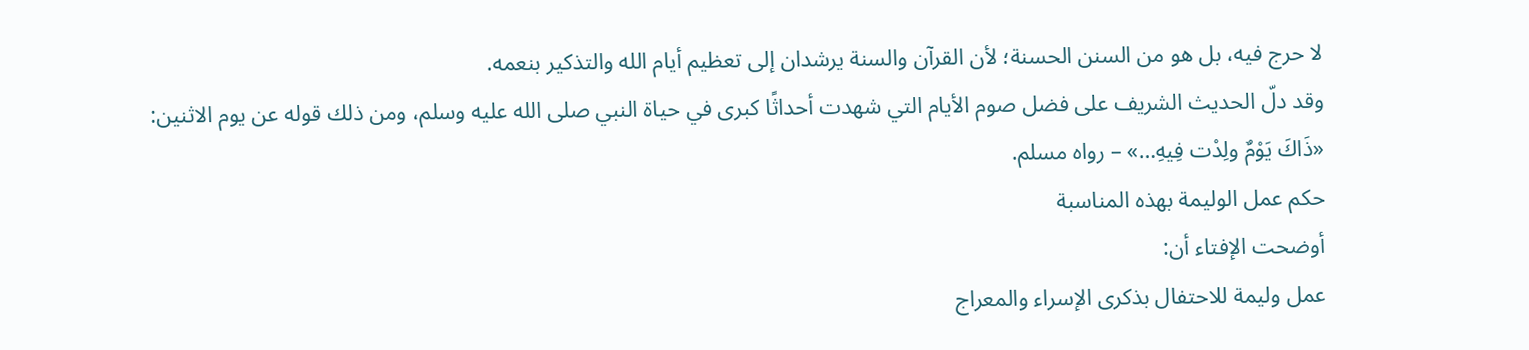لا حرج فيه، بل هو من السنن الحسنة؛ لأن القرآن والسنة يرشدان إلى تعظيم أيام الله والتذكير بنعمه.
وقد دلّ الحديث الشريف على فضل صوم الأيام التي شهدت أحداثًا كبرى في حياة النبي صلى الله عليه وسلم، ومن ذلك قوله عن يوم الاثنين:
«ذَاكَ يَوْمٌ ولِدْت فِيهِ…» – رواه مسلم.
حكم عمل الوليمة بهذه المناسبة
أوضحت الإفتاء أن:
عمل وليمة للاحتفال بذكرى الإسراء والمعراج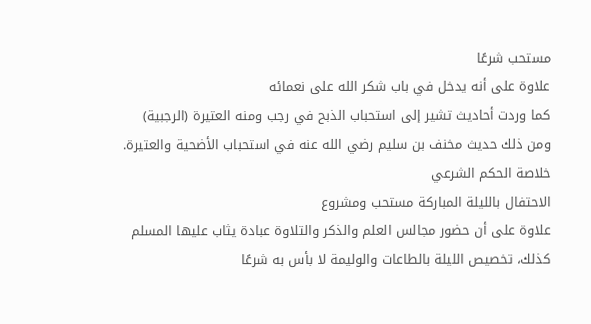مستحب شرعًا
علاوة على أنه يدخل في باب شكر الله على نعمائه
كما وردت أحاديث تشير إلى استحباب الذبح في رجب ومنه العتيرة (الرجبية)
ومن ذلك حديث مخنف بن سليم رضي الله عنه في استحباب الأضحية والعتيرة.
خلاصة الحكم الشرعي
الاحتفال بالليلة المباركة مستحب ومشروع
علاوة على أن حضور مجالس العلم والذكر والتلاوة عبادة يثاب عليها المسلم
كذلك، تخصيص الليلة بالطاعات والوليمة لا بأس به شرعًا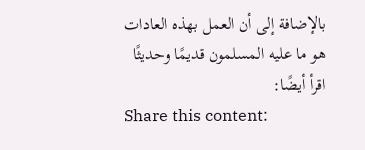بالإضافة إلى أن العمل بهذه العادات هو ما عليه المسلمون قديمًا وحديثًا
اقرأ أيضًا:
Share this content: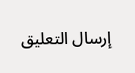إرسال التعليق